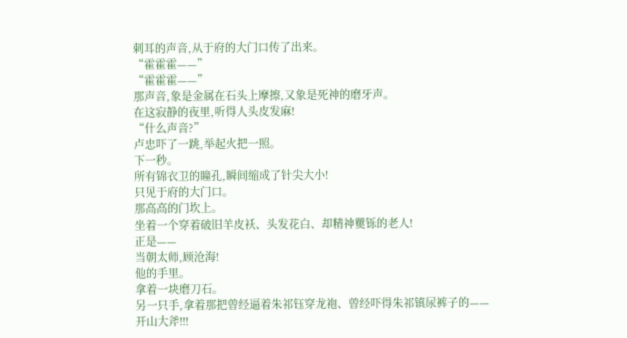刺耳的声音,从于府的大门口传了出来。
“霍霍霍——”
“霍霍霍——”
那声音,象是金属在石头上摩擦,又象是死神的磨牙声。
在这寂静的夜里,听得人头皮发麻!
“什么声音?”
卢忠吓了一跳,举起火把一照。
下一秒。
所有锦衣卫的瞳孔,瞬间缩成了针尖大小!
只见于府的大门口。
那高高的门坎上。
坐着一个穿着破旧羊皮袄、头发花白、却精神矍铄的老人!
正是——
当朝太师,顾沧海!
他的手里。
拿着一块磨刀石。
另一只手,拿着那把曾经逼着朱祁钰穿龙袍、曾经吓得朱祁镇尿裤子的——
开山大斧!!!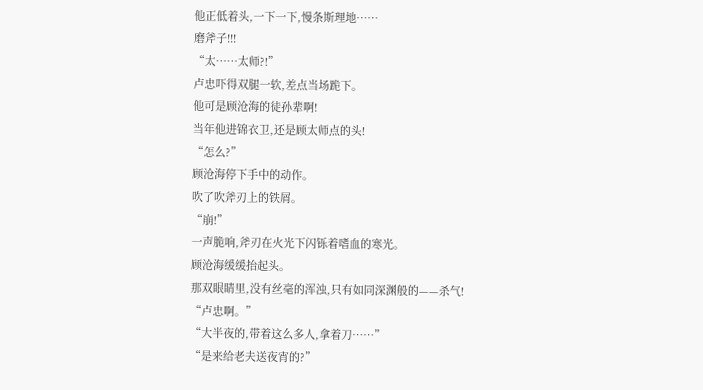他正低着头,一下一下,慢条斯理地……
磨斧子!!!
“太……太师?!”
卢忠吓得双腿一软,差点当场跪下。
他可是顾沧海的徒孙辈啊!
当年他进锦衣卫,还是顾太师点的头!
“怎么?”
顾沧海停下手中的动作。
吹了吹斧刃上的铁屑。
“崩!”
一声脆响,斧刃在火光下闪铄着嗜血的寒光。
顾沧海缓缓抬起头。
那双眼睛里,没有丝毫的浑浊,只有如同深渊般的——杀气!
“卢忠啊。”
“大半夜的,带着这么多人,拿着刀……”
“是来给老夫送夜宵的?”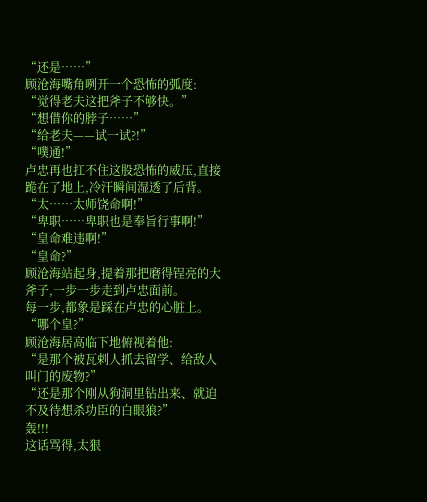“还是……”
顾沧海嘴角咧开一个恐怖的弧度:
“觉得老夫这把斧子不够快。”
“想借你的脖子……”
“给老夫——试一试?!”
“噗通!”
卢忠再也扛不住这股恐怖的威压,直接跪在了地上,冷汗瞬间湿透了后背。
“太……太师饶命啊!”
“卑职……卑职也是奉旨行事啊!”
“皇命难违啊!”
“皇命?”
顾沧海站起身,提着那把磨得锃亮的大斧子,一步一步走到卢忠面前。
每一步,都象是踩在卢忠的心脏上。
“哪个皇?”
顾沧海居高临下地俯视着他:
“是那个被瓦剌人抓去留学、给敌人叫门的废物?”
“还是那个刚从狗洞里钻出来、就迫不及待想杀功臣的白眼狼?”
轰!!!
这话骂得,太狠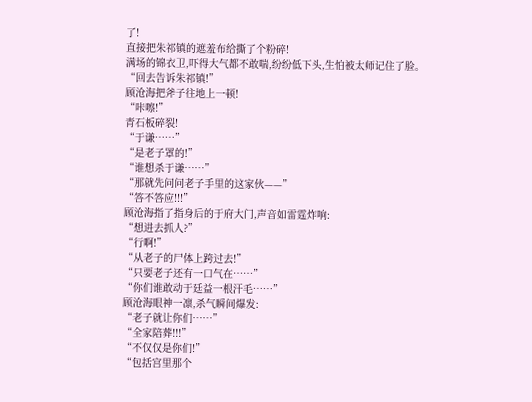了!
直接把朱祁镇的遮羞布给撕了个粉碎!
满场的锦衣卫,吓得大气都不敢喘,纷纷低下头,生怕被太师记住了脸。
“回去告诉朱祁镇!”
顾沧海把斧子往地上一顿!
“咔嚓!”
青石板碎裂!
“于谦……”
“是老子罩的!”
“谁想杀于谦……”
“那就先问问老子手里的这家伙——”
“答不答应!!!”
顾沧海指了指身后的于府大门,声音如雷霆炸响:
“想进去抓人?”
“行啊!”
“从老子的尸体上跨过去!”
“只要老子还有一口气在……”
“你们谁敢动于廷益一根汗毛……”
顾沧海眼神一凛,杀气瞬间爆发:
“老子就让你们……”
“全家陪葬!!!”
“不仅仅是你们!”
“包括宫里那个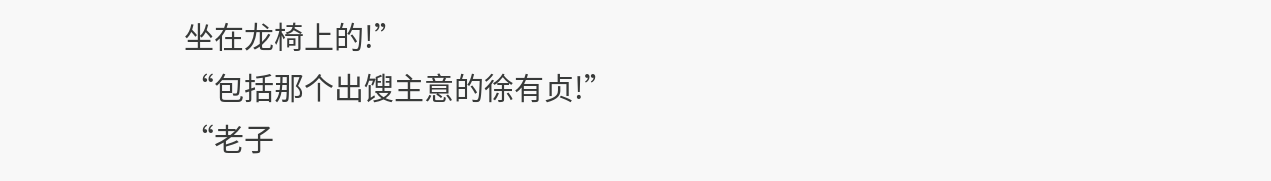坐在龙椅上的!”
“包括那个出馊主意的徐有贞!”
“老子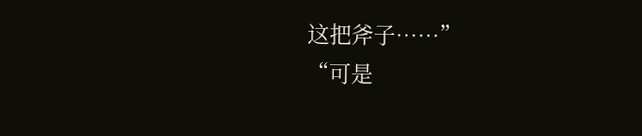这把斧子……”
“可是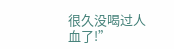很久没喝过人血了!”